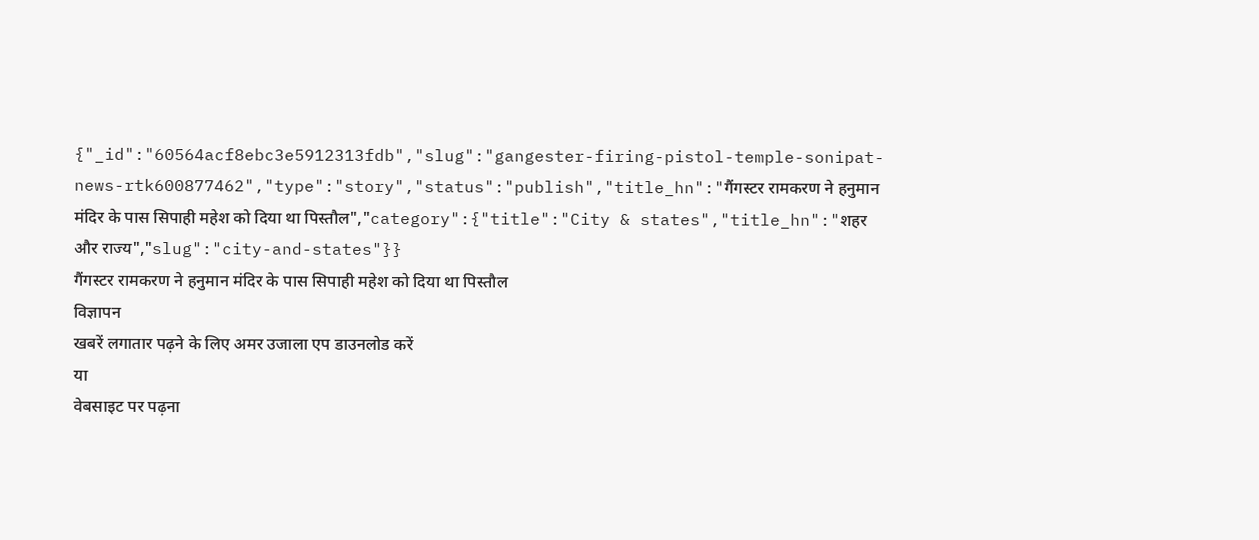{"_id":"60564acf8ebc3e5912313fdb","slug":"gangester-firing-pistol-temple-sonipat-news-rtk600877462","type":"story","status":"publish","title_hn":"गैंगस्टर रामकरण ने हनुमान मंदिर के पास सिपाही महेश को दिया था पिस्तौल","category":{"title":"City & states","title_hn":"शहर और राज्य","slug":"city-and-states"}}
गैंगस्टर रामकरण ने हनुमान मंदिर के पास सिपाही महेश को दिया था पिस्तौल
विज्ञापन
खबरें लगातार पढ़ने के लिए अमर उजाला एप डाउनलोड करें
या
वेबसाइट पर पढ़ना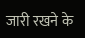जारी रखने के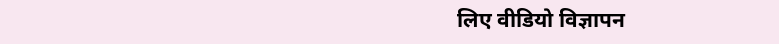लिए वीडियो विज्ञापन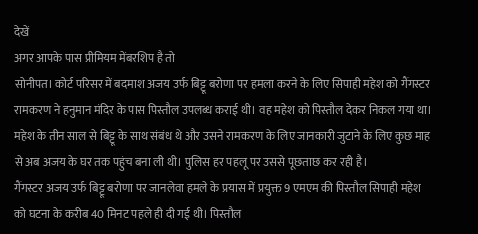देखें
अगर आपके पास प्रीमियम मेंबरशिप है तो
सोनीपत। कोर्ट परिसर में बदमाश अजय उर्फ बिट्टू बरोणा पर हमला करने के लिए सिपाही महेश को गैंगस्टर रामकरण ने हनुमान मंदिर के पास पिस्तौल उपलब्ध कराई थी। वह महेश को पिस्तौल देकर निकल गया था। महेश के तीन साल से बिट्टू के साथ संबंध थे और उसने रामकरण के लिए जानकारी जुटाने के लिए कुछ माह से अब अजय के घर तक पहुंच बना ली थी। पुलिस हर पहलू पर उससे पूछताछ कर रही है।
गैंगस्टर अजय उर्फ बिट्टू बरोणा पर जानलेवा हमले के प्रयास में प्रयुक्त 9 एमएम की पिस्तौल सिपाही महेश को घटना के करीब 40 मिनट पहले ही दी गई थी। पिस्तौल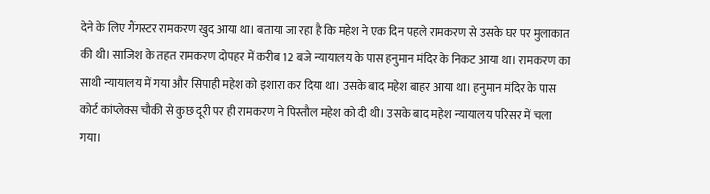देने के लिए गैंगस्टर रामकरण खुद आया था। बताया जा रहा है कि महेश ने एक दिन पहले रामकरण से उसके घर पर मुलाकात की थी। साजिश के तहत रामकरण दोपहर में करीब 12 बजे न्यायालय के पास हनुमान मंदिर के निकट आया था। रामकरण का साथी न्यायालय में गया और सिपाही महेश को इशारा कर दिया था। उसके बाद महेश बाहर आया था। हनुमान मंदिर के पास कोर्ट कांप्लेक्स चौकी से कुछ दूरी पर ही रामकरण ने पिस्तौल महेश को दी थी। उसके बाद महेश न्यायालय परिसर में चला गया।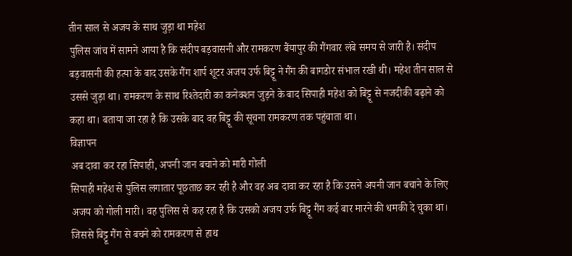तीन साल से अजय के साथ जुड़ा था महेश
पुलिस जांच में सामने आया है कि संदीप बड़वासनी और रामकरण बैंयापुर की गैंगवार लंबे समय से जारी है। संदीप बड़वासनी की हत्या के बाद उसके गैंग शार्प शूटर अजय उर्फ बिट्टू ने गैंग की बागडोर संभाल रखी थी। महेश तीन साल से उससे जुड़ा था। रामकरण के साथ रिश्तेदारी का कनेक्शन जुड़ने के बाद सिपाही महेश को बिट्टू से नजदीकी बढ़ाने को कहा था। बताया जा रहा है कि उसके बाद वह बिट्टू की सूचना रामकरण तक पहुंचाता था।
विज्ञापन
अब दावा कर रहा सिपाही, अपनी जान बचाने को मारी गोली
सिपाही महेश से पुलिस लगातार पूछताछ कर रही है और वह अब दावा कर रहा है कि उसने अपनी जान बचाने के लिए अजय को गोली मारी। वह पुलिस से कह रहा है कि उसको अजय उर्फ बिट्टू गैंग कई बार मारने की धमकी दे चुका था। जिससे बिट्टू गैंग से बचने को रामकरण से हाथ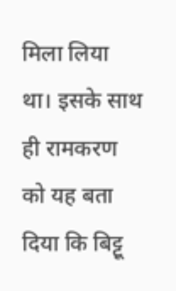मिला लिया था। इसके साथ ही रामकरण को यह बता दिया कि बिट्टू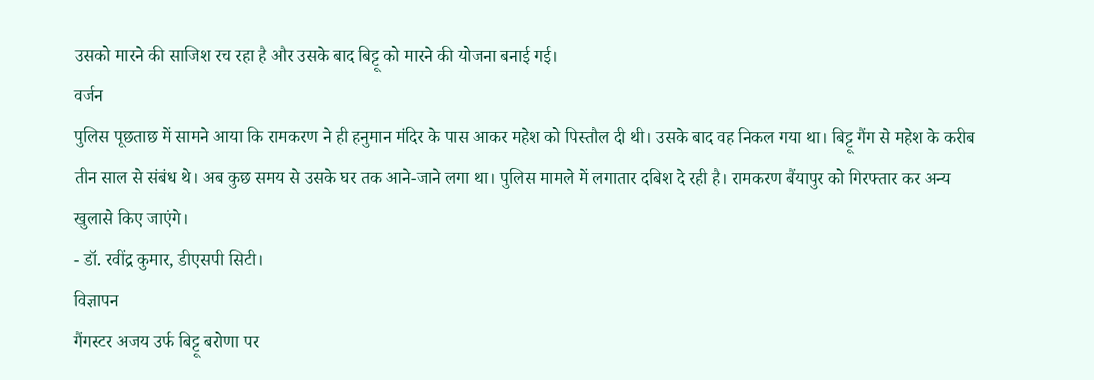उसको मारने की साजिश रच रहा है और उसके बाद बिट्टू को मारने की योजना बनाई गई।
वर्जन
पुलिस पूछताछ में सामने आया कि रामकरण ने ही हनुमान मंदिर के पास आकर महेश को पिस्तौल दी थी। उसके बाद वह निकल गया था। बिट्टू गैंग से महेश के करीब तीन साल से संबंध थे। अब कुछ समय से उसके घर तक आने-जाने लगा था। पुलिस मामले में लगातार दबिश दे रही है। रामकरण बैंयापुर को गिरफ्तार कर अन्य खुलासे किए जाएंगे।
- डॉ. रवींद्र कुमार, डीएसपी सिटी।
विज्ञापन
गैंगस्टर अजय उर्फ बिट्टू बरोणा पर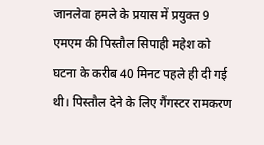जानलेवा हमले के प्रयास में प्रयुक्त 9 एमएम की पिस्तौल सिपाही महेश को घटना के करीब 40 मिनट पहले ही दी गई थी। पिस्तौल देने के लिए गैंगस्टर रामकरण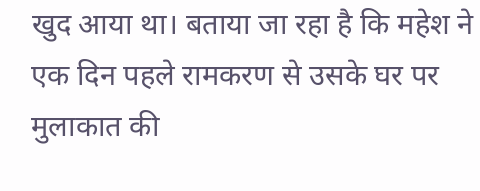खुद आया था। बताया जा रहा है कि महेश ने एक दिन पहले रामकरण से उसके घर पर मुलाकात की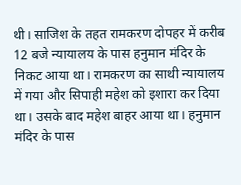थी। साजिश के तहत रामकरण दोपहर में करीब 12 बजे न्यायालय के पास हनुमान मंदिर के निकट आया था। रामकरण का साथी न्यायालय में गया और सिपाही महेश को इशारा कर दिया था। उसके बाद महेश बाहर आया था। हनुमान मंदिर के पास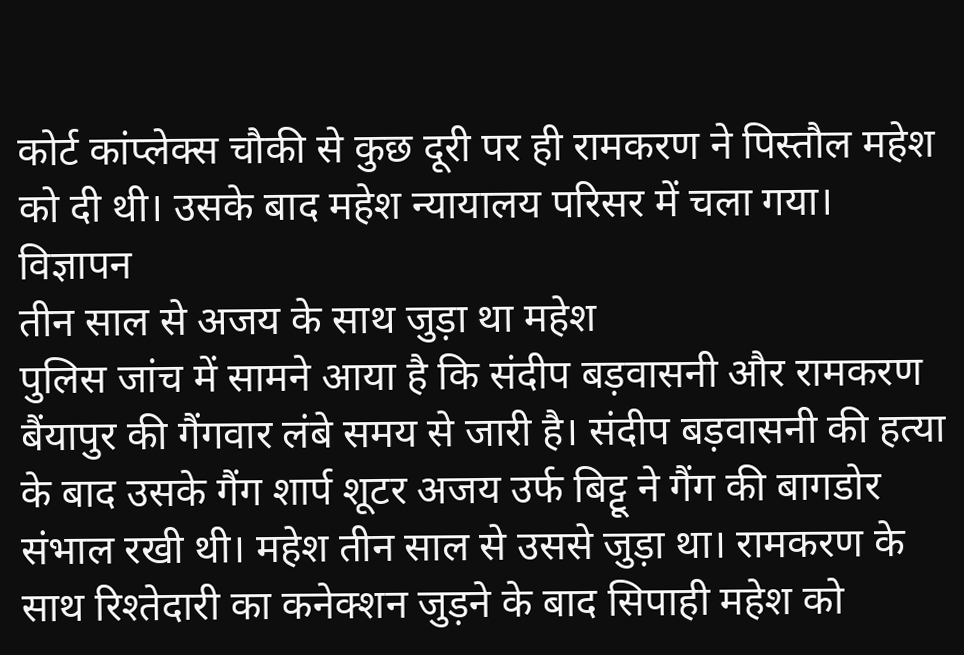कोर्ट कांप्लेक्स चौकी से कुछ दूरी पर ही रामकरण ने पिस्तौल महेश को दी थी। उसके बाद महेश न्यायालय परिसर में चला गया।
विज्ञापन
तीन साल से अजय के साथ जुड़ा था महेश
पुलिस जांच में सामने आया है कि संदीप बड़वासनी और रामकरण बैंयापुर की गैंगवार लंबे समय से जारी है। संदीप बड़वासनी की हत्या के बाद उसके गैंग शार्प शूटर अजय उर्फ बिट्टू ने गैंग की बागडोर संभाल रखी थी। महेश तीन साल से उससे जुड़ा था। रामकरण के साथ रिश्तेदारी का कनेक्शन जुड़ने के बाद सिपाही महेश को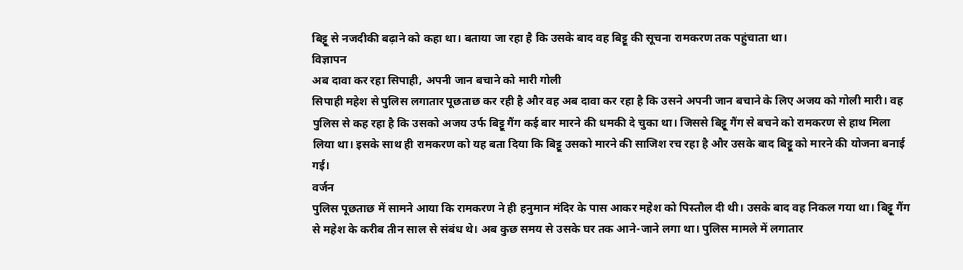बिट्टू से नजदीकी बढ़ाने को कहा था। बताया जा रहा है कि उसके बाद वह बिट्टू की सूचना रामकरण तक पहुंचाता था।
विज्ञापन
अब दावा कर रहा सिपाही, अपनी जान बचाने को मारी गोली
सिपाही महेश से पुलिस लगातार पूछताछ कर रही है और वह अब दावा कर रहा है कि उसने अपनी जान बचाने के लिए अजय को गोली मारी। वह पुलिस से कह रहा है कि उसको अजय उर्फ बिट्टू गैंग कई बार मारने की धमकी दे चुका था। जिससे बिट्टू गैंग से बचने को रामकरण से हाथ मिला लिया था। इसके साथ ही रामकरण को यह बता दिया कि बिट्टू उसको मारने की साजिश रच रहा है और उसके बाद बिट्टू को मारने की योजना बनाई गई।
वर्जन
पुलिस पूछताछ में सामने आया कि रामकरण ने ही हनुमान मंदिर के पास आकर महेश को पिस्तौल दी थी। उसके बाद वह निकल गया था। बिट्टू गैंग से महेश के करीब तीन साल से संबंध थे। अब कुछ समय से उसके घर तक आने-जाने लगा था। पुलिस मामले में लगातार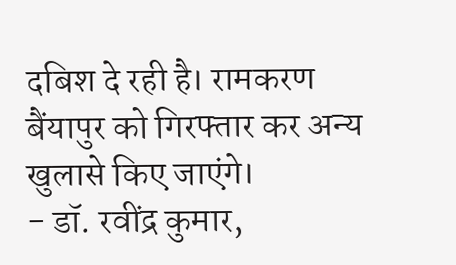दबिश दे रही है। रामकरण बैंयापुर को गिरफ्तार कर अन्य खुलासे किए जाएंगे।
- डॉ. रवींद्र कुमार,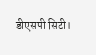डीएसपी सिटी।